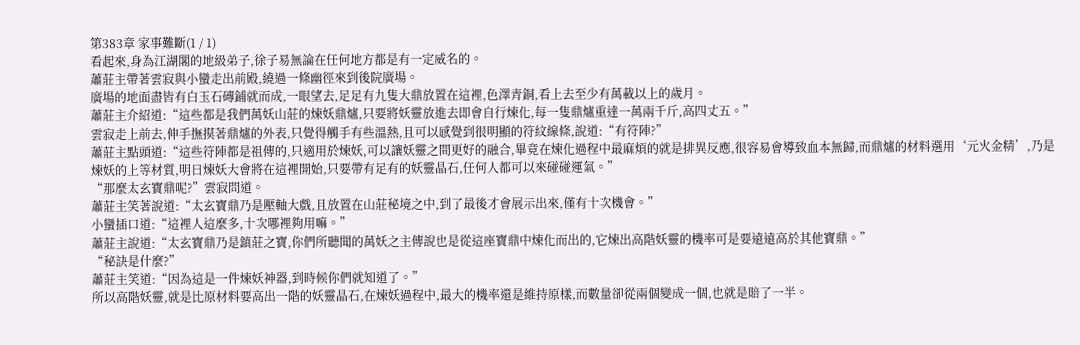第383章 家事難斷(1 / 1)
看起來,身為江湖閣的地級弟子,徐子易無論在任何地方都是有一定威名的。
蕭莊主帶著雲寂與小蠻走出前殿,繞過一條幽徑來到後院廣場。
廣場的地面盡皆有白玉石磚鋪就而成,一眼望去,足足有九隻大鼎放置在這裡,色澤青銅,看上去至少有萬載以上的歲月。
蕭莊主介紹道:“這些都是我們萬妖山莊的煉妖鼎爐,只要將妖靈放進去即會自行煉化,每一隻鼎爐重達一萬兩千斤,高四丈五。”
雲寂走上前去,伸手撫摸著鼎爐的外表,只覺得觸手有些溫熱,且可以感覺到很明顯的符紋線條,說道:“有符陣?”
蕭莊主點頭道:“這些符陣都是祖傳的,只適用於煉妖,可以讓妖靈之間更好的融合,畢竟在煉化過程中最麻煩的就是排異反應,很容易會導致血本無歸,而鼎爐的材料選用‘元火金精’,乃是煉妖的上等材質,明日煉妖大會將在這裡開始,只要帶有足有的妖靈晶石,任何人都可以來碰碰運氣。”
“那麼太玄寶鼎呢?”雲寂問道。
蕭莊主笑著說道:“太玄寶鼎乃是壓軸大戲,且放置在山莊秘境之中,到了最後才會展示出來,僅有十次機會。”
小蠻插口道:“這裡人這麼多,十次哪裡夠用嘛。”
蕭莊主說道:“太玄寶鼎乃是鎮莊之寶,你們所聽聞的萬妖之主傳說也是從這座寶鼎中煉化而出的,它煉出高階妖靈的機率可是要遠遠高於其他寶鼎。”
“秘訣是什麼?”
蕭莊主笑道:“因為這是一件煉妖神器,到時候你們就知道了。”
所以高階妖靈,就是比原材料要高出一階的妖靈晶石,在煉妖過程中,最大的機率還是維持原樣,而數量卻從兩個變成一個,也就是賠了一半。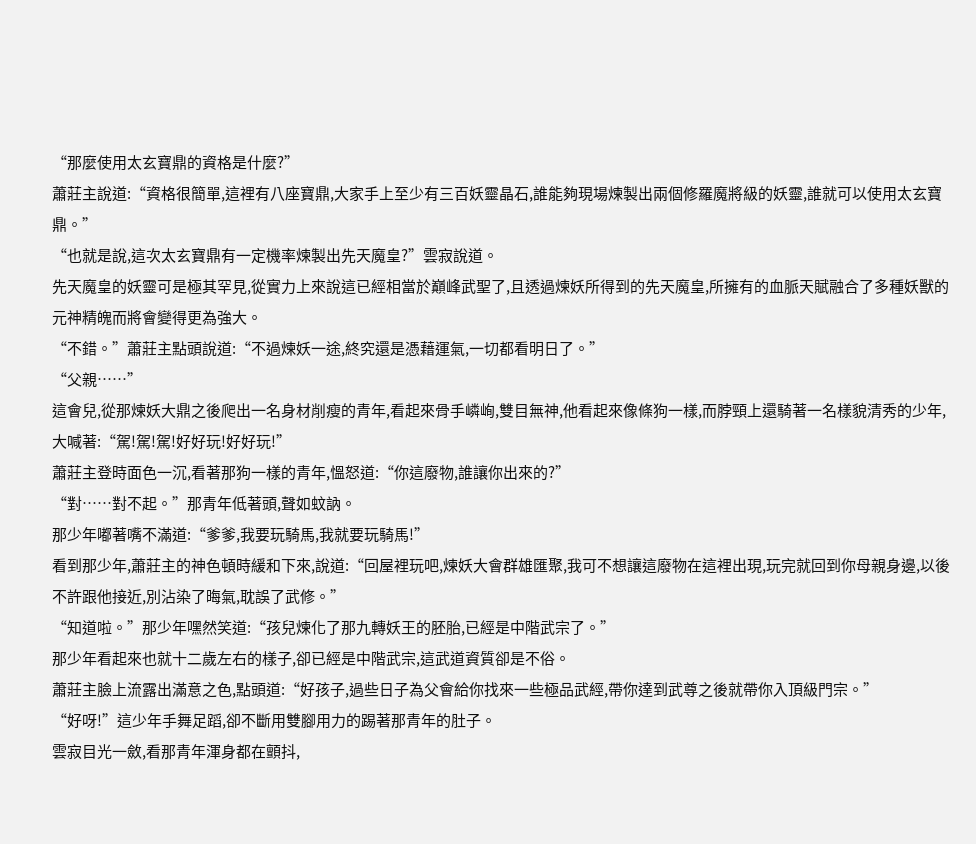“那麼使用太玄寶鼎的資格是什麼?”
蕭莊主說道:“資格很簡單,這裡有八座寶鼎,大家手上至少有三百妖靈晶石,誰能夠現場煉製出兩個修羅魔將級的妖靈,誰就可以使用太玄寶鼎。”
“也就是說,這次太玄寶鼎有一定機率煉製出先天魔皇?”雲寂說道。
先天魔皇的妖靈可是極其罕見,從實力上來說這已經相當於巔峰武聖了,且透過煉妖所得到的先天魔皇,所擁有的血脈天賦融合了多種妖獸的元神精魄而將會變得更為強大。
“不錯。”蕭莊主點頭說道:“不過煉妖一途,終究還是憑藉運氣,一切都看明日了。”
“父親……”
這會兒,從那煉妖大鼎之後爬出一名身材削瘦的青年,看起來骨手嶙峋,雙目無神,他看起來像條狗一樣,而脖頸上還騎著一名樣貌清秀的少年,大喊著:“駕!駕!駕!好好玩!好好玩!”
蕭莊主登時面色一沉,看著那狗一樣的青年,慍怒道:“你這廢物,誰讓你出來的?”
“對……對不起。”那青年低著頭,聲如蚊訥。
那少年嘟著嘴不滿道:“爹爹,我要玩騎馬,我就要玩騎馬!”
看到那少年,蕭莊主的神色頓時緩和下來,說道:“回屋裡玩吧,煉妖大會群雄匯聚,我可不想讓這廢物在這裡出現,玩完就回到你母親身邊,以後不許跟他接近,別沾染了晦氣,耽誤了武修。”
“知道啦。”那少年嘿然笑道:“孩兒煉化了那九轉妖王的胚胎,已經是中階武宗了。”
那少年看起來也就十二歲左右的樣子,卻已經是中階武宗,這武道資質卻是不俗。
蕭莊主臉上流露出滿意之色,點頭道:“好孩子,過些日子為父會給你找來一些極品武經,帶你達到武尊之後就帶你入頂級門宗。”
“好呀!”這少年手舞足蹈,卻不斷用雙腳用力的踢著那青年的肚子。
雲寂目光一斂,看那青年渾身都在顫抖,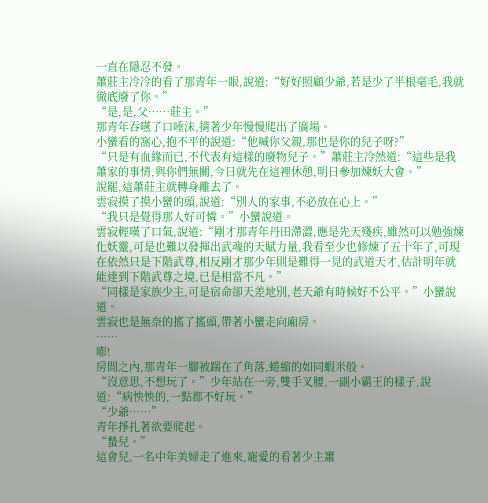一直在隱忍不發。
蕭莊主冷冷的看了那青年一眼,說道:“好好照顧少爺,若是少了半根毫毛,我就徹底廢了你。”
“是,是,父……莊主。”
那青年吞嚥了口唾沫,揹著少年慢慢爬出了廣場。
小蠻看的窩心,抱不平的說道:“他喊你父親,那也是你的兒子呀?”
“只是有血緣而已,不代表有這樣的廢物兒子。”蕭莊主冷然道:“這些是我蕭家的事情,與你們無關,今日就先在這裡休憩,明日參加煉妖大會。”
說罷,這蕭莊主就轉身離去了。
雲寂摸了摸小蠻的頭,說道:“別人的家事,不必放在心上。”
“我只是覺得那人好可憐。”小蠻說道。
雲寂輕嘆了口氣,說道:“剛才那青年丹田滯澀,應是先天殘疾,雖然可以勉強煉化妖靈,可是也難以發揮出武魂的天賦力量,我看至少也修煉了五十年了,可現在依然只是下階武尊,相反剛才那少年則是難得一見的武道天才,估計明年就能達到下階武尊之境,已是相當不凡。”
“同樣是家族少主,可是宿命卻天差地別,老天爺有時候好不公平。”小蠻說道。
雲寂也是無奈的搖了搖頭,帶著小蠻走向廂房。
……
嘭!
房間之內,那青年一腳被踹在了角落,蜷縮的如同蝦米般。
“沒意思,不想玩了。”少年站在一旁,雙手叉腰,一副小霸王的樣子,說道:“病怏怏的,一點都不好玩。”
“少爺……”
青年掙扎著欲要爬起。
“蟄兒。”
這會兒,一名中年美婦走了進來,寵愛的看著少主簫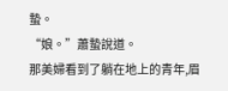蟄。
“娘。”蕭蟄說道。
那美婦看到了躺在地上的青年,眉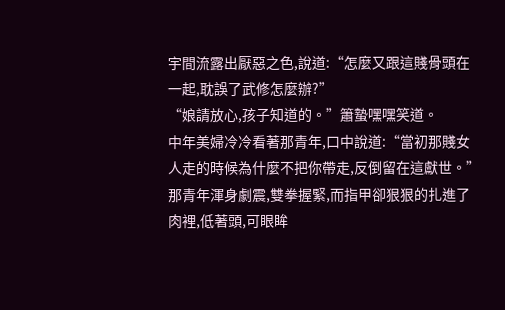宇間流露出厭惡之色,說道:“怎麼又跟這賤骨頭在一起,耽誤了武修怎麼辦?”
“娘請放心,孩子知道的。”簫蟄嘿嘿笑道。
中年美婦冷冷看著那青年,口中說道:“當初那賤女人走的時候為什麼不把你帶走,反倒留在這獻世。”
那青年渾身劇震,雙拳握緊,而指甲卻狠狠的扎進了肉裡,低著頭,可眼眸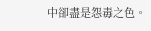中卻盡是怨毒之色。